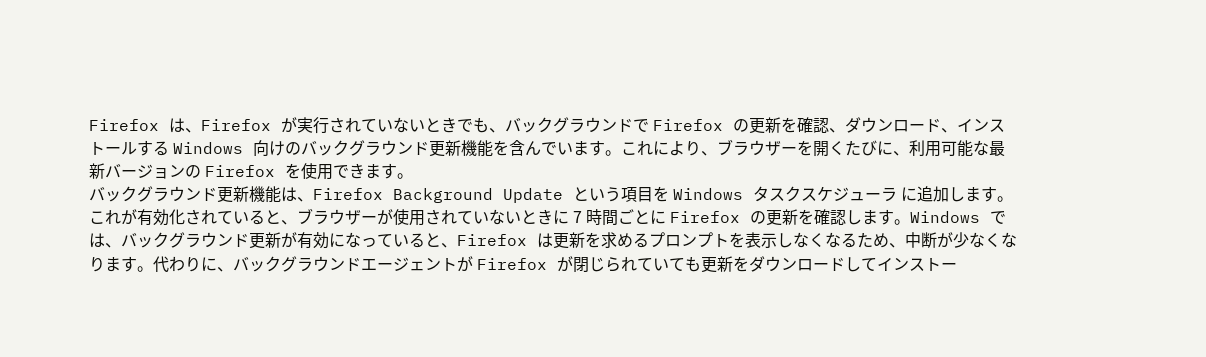Firefox は、Firefox が実行されていないときでも、バックグラウンドで Firefox の更新を確認、ダウンロード、インストールする Windows 向けのバックグラウンド更新機能を含んでいます。これにより、ブラウザーを開くたびに、利用可能な最新バージョンの Firefox を使用できます。
バックグラウンド更新機能は、Firefox Background Update という項目を Windows タスクスケジューラ に追加します。これが有効化されていると、ブラウザーが使用されていないときに 7 時間ごとに Firefox の更新を確認します。Windows では、バックグラウンド更新が有効になっていると、Firefox は更新を求めるプロンプトを表示しなくなるため、中断が少なくなります。代わりに、バックグラウンドエージェントが Firefox が閉じられていても更新をダウンロードしてインストー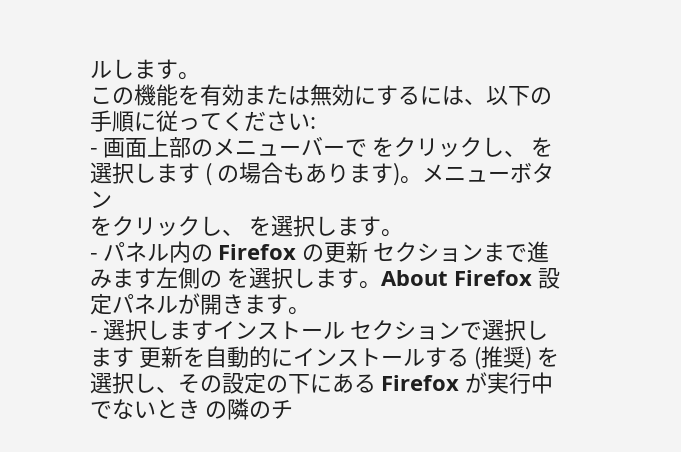ルします。
この機能を有効または無効にするには、以下の手順に従ってください:
- 画面上部のメニューバーで をクリックし、 を選択します ( の場合もあります)。メニューボタン
をクリックし、 を選択します。
- パネル内の Firefox の更新 セクションまで進みます左側の を選択します。About Firefox 設定パネルが開きます。
- 選択しますインストール セクションで選択します 更新を自動的にインストールする (推奨) を選択し、その設定の下にある Firefox が実行中でないとき の隣のチ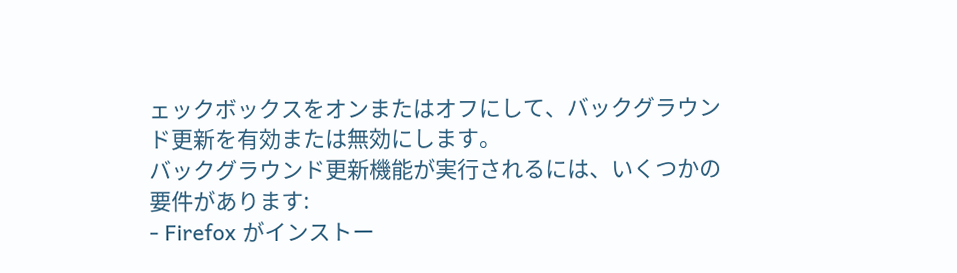ェックボックスをオンまたはオフにして、バックグラウンド更新を有効または無効にします。
バックグラウンド更新機能が実行されるには、いくつかの要件があります:
- Firefox がインストー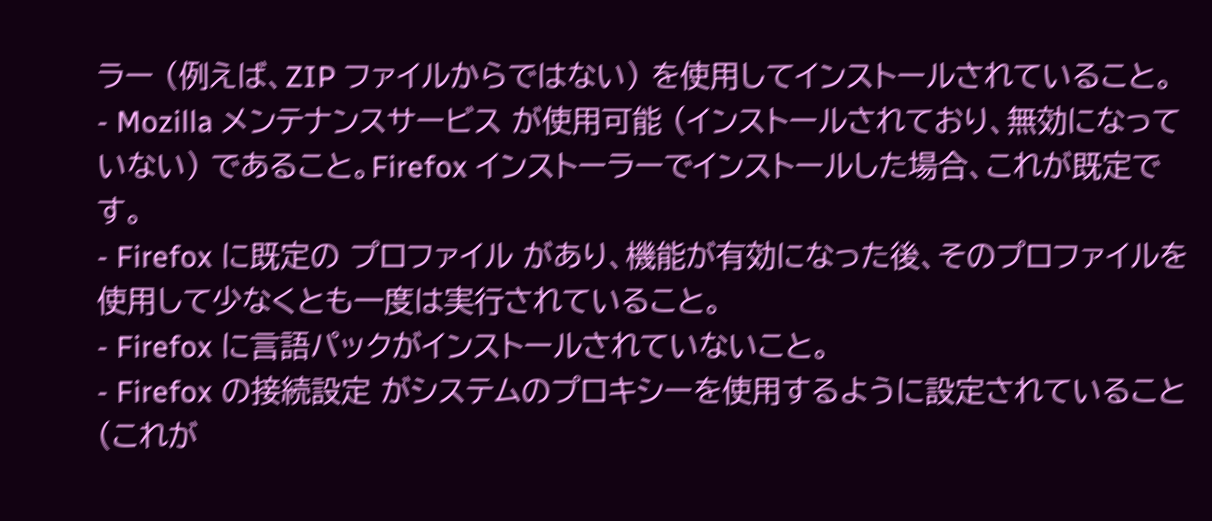ラー (例えば、ZIP ファイルからではない) を使用してインストールされていること。
- Mozilla メンテナンスサービス が使用可能 (インストールされており、無効になっていない) であること。Firefox インストーラーでインストールした場合、これが既定です。
- Firefox に既定の プロファイル があり、機能が有効になった後、そのプロファイルを使用して少なくとも一度は実行されていること。
- Firefox に言語パックがインストールされていないこと。
- Firefox の接続設定 がシステムのプロキシーを使用するように設定されていること (これが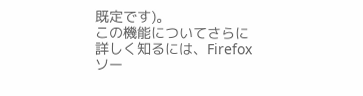既定です)。
この機能についてさらに詳しく知るには、Firefox ソー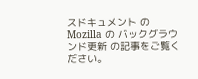スドキュメント の Mozilla の バックグラウンド更新 の記事をご覧ください。